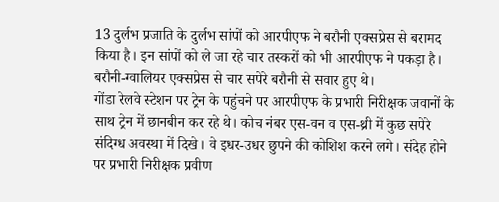13 दुर्लभ प्रजाति के दुर्लभ सांपों को आरपीएफ ने बरौनी एक्सप्रेस से बरामद किया है। इन सांपों को ले जा रहे चार तस्करों को भी आरपीएफ ने पकड़ा है।
बरौनी-ग्वालियर एक्सप्रेस से चार सपेरे बरौनी से सवार हुए थे।
गोंडा रेलवे स्टेशन पर ट्रेन के पहुंचने पर आरपीएफ के प्रभारी निरीक्षक जवानों के साथ ट्रेन में छानबीन कर रहे थे। कोच नंबर एस-वन व एस-थ्री में कुछ सपेरे संदिग्ध अवस्था में दिखे। वे इधर-उधर छुपने की कोशिश करने लगे। संदेह होने पर प्रभारी निरीक्षक प्रवीण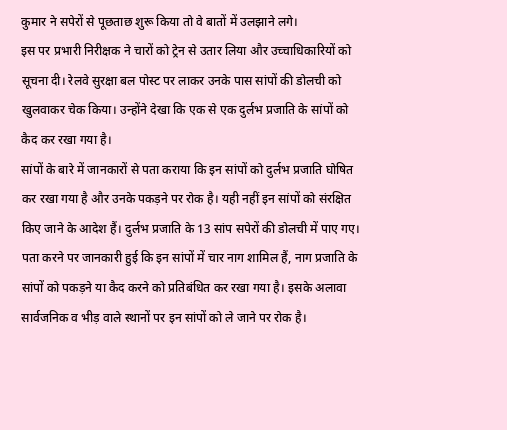कुमार ने सपेरों से पूछताछ शुरू किया तो वे बातों में उलझाने लगे।
इस पर प्रभारी निरीक्षक ने चारों को ट्रेन से उतार लिया और उच्चाधिकारियों को सूचना दी। रेलवे सुरक्षा बल पोस्ट पर लाकर उनके पास सांपों की डोलची को खुलवाकर चेक किया। उन्होंने देखा कि एक से एक दुर्लभ प्रजाति के सांपों को कैद कर रखा गया है।
सांपों के बारे में जानकारों से पता कराया कि इन सांपों को दुर्लभ प्रजाति घोषित कर रखा गया है और उनके पकड़ने पर रोक है। यही नहीं इन सांपों को संरक्षित किए जाने के आदेश हैं। दुर्लभ प्रजाति के 13 सांप सपेरों की डोलची में पाए गए।
पता करने पर जानकारी हुई कि इन सांपों में चार नाग शामिल हैं, नाग प्रजाति के सांपों को पकड़ने या कैद करने को प्रतिबंधित कर रखा गया है। इसके अलावा सार्वजनिक व भीड़ वाले स्थानों पर इन सांपों को ले जाने पर रोक है।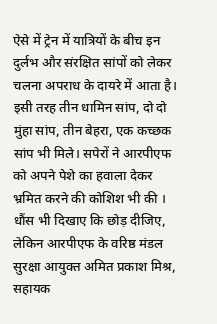ऐसे में ट्रेन में यात्रियों के बीच इन दुर्लभ और संरक्षित सांपों को लेकर चलना अपराध के दायरे में आता है। इसी तरह तीन धामिन सांप, दो दो मुंहा सांप, तीन बेहरा, एक कच्छक सांप भी मिले। सपेरों ने आरपीएफ को अपने पेशे का हवाला देकर भ्रमित करने की कोशिश भी की ।
धौंस भी दिखाए कि छोड़ दीजिए, लेकिन आरपीएफ के वरिष्ठ मंडल सुरक्षा आयुक्त अमित प्रकाश मिश्र, सहायक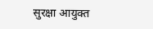सुरक्षा आयुक्त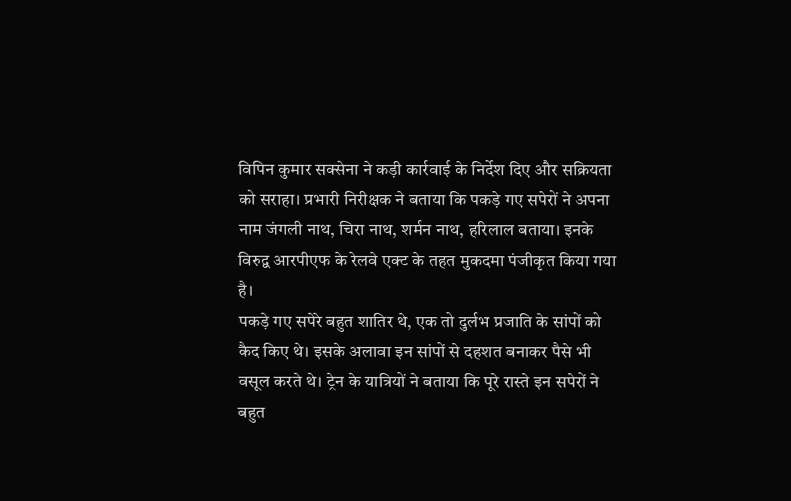विपिन कुमार सक्सेना ने कड़ी कार्रवाई के निर्देश दिए और सक्रियता को सराहा। प्रभारी निरीक्षक ने बताया कि पकड़े गए सपेरों ने अपना नाम जंगली नाथ, चिरा नाथ, शर्मन नाथ, हरिलाल बताया। इनके विरुद्व आरपीएफ के रेलवे एक्ट के तहत मुकदमा पंजीकृत किया गया है।
पकड़े गए सपेरे बहुत शातिर थे, एक तो दुर्लभ प्रजाति के सांपों को कैद किए थे। इसके अलावा इन सांपों से दहशत बनाकर पैसे भी वसूल करते थे। ट्रेन के यात्रियों ने बताया कि पूरे रास्ते इन सपेरों ने बहुत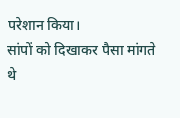परेशान किया।
सांपों को दिखाकर पैसा मांगते थे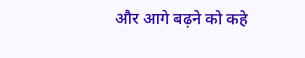और आगे बढ़ने को कहे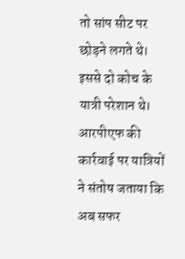तो सांप सीट पर छोड़ने लगते थे। इससे दो कोच के यात्री परेशान थे। आरपीएफ की कार्रवाई पर यात्रियों ने संतोष जताया कि अब सफर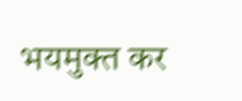भयमुक्त कर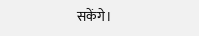सकेंगे।